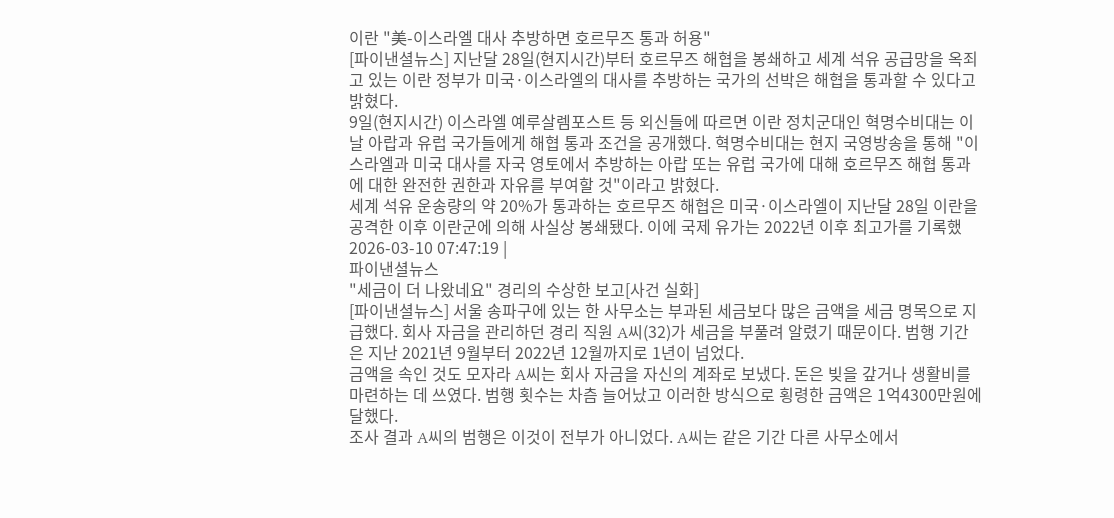이란 "美-이스라엘 대사 추방하면 호르무즈 통과 허용"
[파이낸셜뉴스] 지난달 28일(현지시간)부터 호르무즈 해협을 봉쇄하고 세계 석유 공급망을 옥죄고 있는 이란 정부가 미국·이스라엘의 대사를 추방하는 국가의 선박은 해협을 통과할 수 있다고 밝혔다.
9일(현지시간) 이스라엘 예루살렘포스트 등 외신들에 따르면 이란 정치군대인 혁명수비대는 이날 아랍과 유럽 국가들에게 해협 통과 조건을 공개했다. 혁명수비대는 현지 국영방송을 통해 "이스라엘과 미국 대사를 자국 영토에서 추방하는 아랍 또는 유럽 국가에 대해 호르무즈 해협 통과에 대한 완전한 권한과 자유를 부여할 것"이라고 밝혔다.
세계 석유 운송량의 약 20%가 통과하는 호르무즈 해협은 미국·이스라엘이 지난달 28일 이란을 공격한 이후 이란군에 의해 사실상 봉쇄됐다. 이에 국제 유가는 2022년 이후 최고가를 기록했
2026-03-10 07:47:19 |
파이낸셜뉴스
"세금이 더 나왔네요" 경리의 수상한 보고[사건 실화]
[파이낸셜뉴스] 서울 송파구에 있는 한 사무소는 부과된 세금보다 많은 금액을 세금 명목으로 지급했다. 회사 자금을 관리하던 경리 직원 A씨(32)가 세금을 부풀려 알렸기 때문이다. 범행 기간은 지난 2021년 9월부터 2022년 12월까지로 1년이 넘었다.
금액을 속인 것도 모자라 A씨는 회사 자금을 자신의 계좌로 보냈다. 돈은 빚을 갚거나 생활비를 마련하는 데 쓰였다. 범행 횟수는 차츰 늘어났고 이러한 방식으로 횡령한 금액은 1억4300만원에 달했다.
조사 결과 A씨의 범행은 이것이 전부가 아니었다. A씨는 같은 기간 다른 사무소에서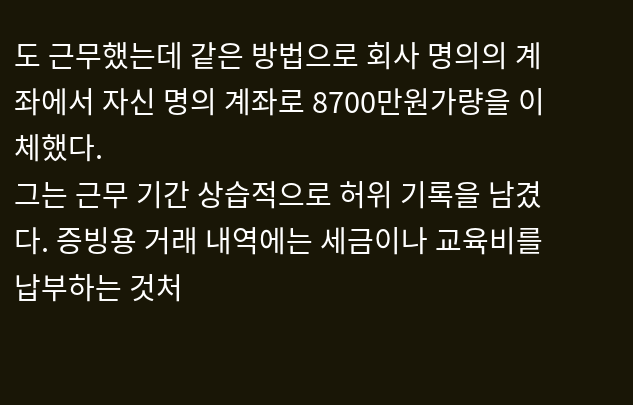도 근무했는데 같은 방법으로 회사 명의의 계좌에서 자신 명의 계좌로 8700만원가량을 이체했다.
그는 근무 기간 상습적으로 허위 기록을 남겼다. 증빙용 거래 내역에는 세금이나 교육비를 납부하는 것처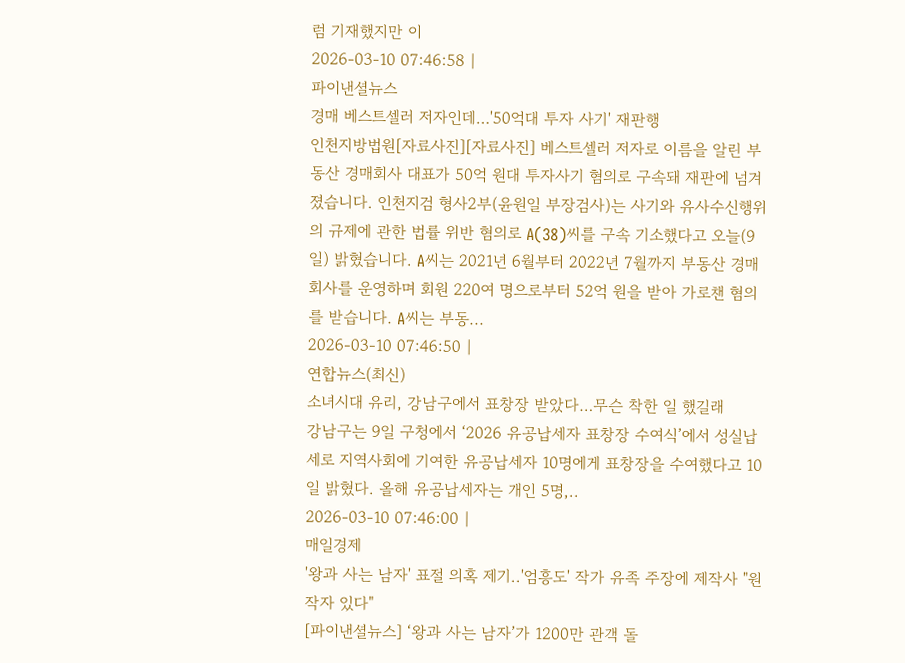럼 기재했지만 이
2026-03-10 07:46:58 |
파이낸셜뉴스
경매 베스트셀러 저자인데…'50억대 투자 사기' 재판행
인천지방법원[자료사진][자료사진] 베스트셀러 저자로 이름을 알린 부동산 경매회사 대표가 50억 원대 투자사기 혐의로 구속돼 재판에 넘겨졌습니다. 인천지검 형사2부(윤원일 부장검사)는 사기와 유사수신행위의 규제에 관한 법률 위반 혐의로 A(38)씨를 구속 기소했다고 오늘(9일) 밝혔습니다. A씨는 2021년 6월부터 2022년 7월까지 부동산 경매회사를 운영하며 회원 220여 명으로부터 52억 원을 받아 가로챈 혐의를 받습니다. A씨는 부동...
2026-03-10 07:46:50 |
연합뉴스(최신)
소녀시대 유리, 강남구에서 표창장 받았다…무슨 착한 일 했길래
강남구는 9일 구청에서 ‘2026 유공납세자 표창장 수여식’에서 성실납세로 지역사회에 기여한 유공납세자 10명에게 표창장을 수여했다고 10일 밝혔다. 올해 유공납세자는 개인 5명,..
2026-03-10 07:46:00 |
매일경제
'왕과 사는 남자' 표절 의혹 제기..'엄흥도' 작가 유족 주장에 제작사 "원작자 있다"
[파이낸셜뉴스] ‘왕과 사는 남자’가 1200만 관객 돌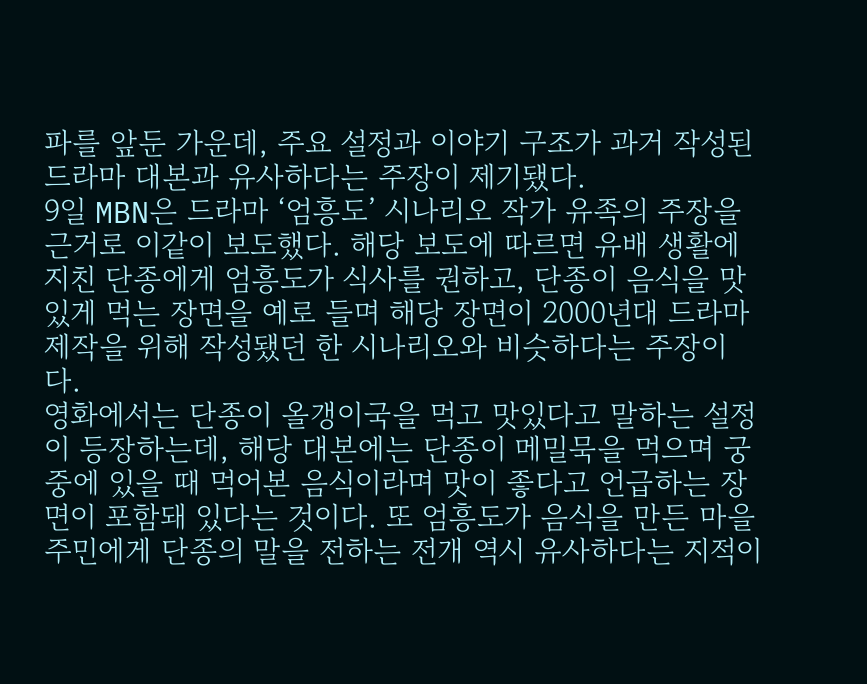파를 앞둔 가운데, 주요 설정과 이야기 구조가 과거 작성된 드라마 대본과 유사하다는 주장이 제기됐다.
9일 MBN은 드라마 ‘엄흥도’ 시나리오 작가 유족의 주장을 근거로 이같이 보도했다. 해당 보도에 따르면 유배 생활에 지친 단종에게 엄흥도가 식사를 권하고, 단종이 음식을 맛있게 먹는 장면을 예로 들며 해당 장면이 2000년대 드라마 제작을 위해 작성됐던 한 시나리오와 비슷하다는 주장이다.
영화에서는 단종이 올갱이국을 먹고 맛있다고 말하는 설정이 등장하는데, 해당 대본에는 단종이 메밀묵을 먹으며 궁중에 있을 때 먹어본 음식이라며 맛이 좋다고 언급하는 장면이 포함돼 있다는 것이다. 또 엄흥도가 음식을 만든 마을 주민에게 단종의 말을 전하는 전개 역시 유사하다는 지적이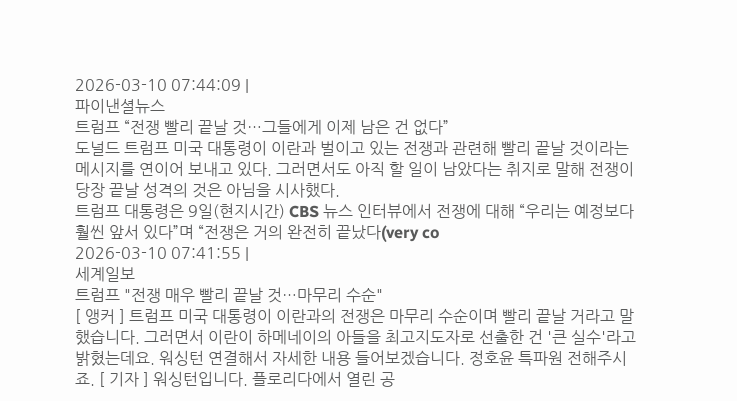2026-03-10 07:44:09 |
파이낸셜뉴스
트럼프 “전쟁 빨리 끝날 것…그들에게 이제 남은 건 없다”
도널드 트럼프 미국 대통령이 이란과 벌이고 있는 전쟁과 관련해 빨리 끝날 것이라는 메시지를 연이어 보내고 있다. 그러면서도 아직 할 일이 남았다는 취지로 말해 전쟁이 당장 끝날 성격의 것은 아님을 시사했다.
트럼프 대통령은 9일(현지시간) CBS 뉴스 인터뷰에서 전쟁에 대해 “우리는 예정보다 훨씬 앞서 있다”며 “전쟁은 거의 완전히 끝났다(very co
2026-03-10 07:41:55 |
세계일보
트럼프 "전쟁 매우 빨리 끝날 것…마무리 수순"
[ 앵커 ] 트럼프 미국 대통령이 이란과의 전쟁은 마무리 수순이며 빨리 끝날 거라고 말했습니다. 그러면서 이란이 하메네이의 아들을 최고지도자로 선출한 건 '큰 실수'라고 밝혔는데요. 워싱턴 연결해서 자세한 내용 들어보겠습니다. 정호윤 특파원 전해주시죠. [ 기자 ] 워싱턴입니다. 플로리다에서 열린 공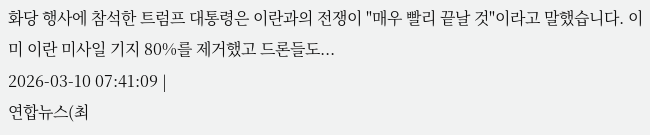화당 행사에 참석한 트럼프 대통령은 이란과의 전쟁이 "매우 빨리 끝날 것"이라고 말했습니다. 이미 이란 미사일 기지 80%를 제거했고 드론들도...
2026-03-10 07:41:09 |
연합뉴스(최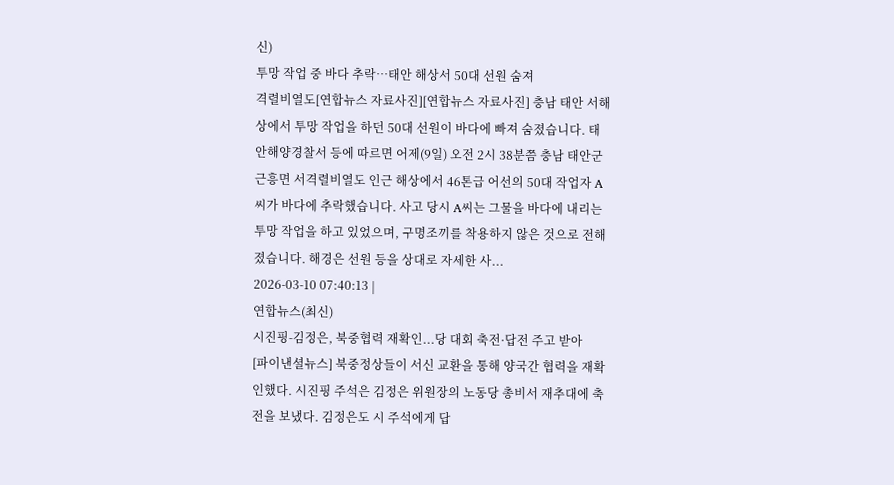신)
투망 작업 중 바다 추락…태안 해상서 50대 선원 숨져
격렬비열도[연합뉴스 자료사진][연합뉴스 자료사진] 충남 태안 서해상에서 투망 작업을 하던 50대 선원이 바다에 빠져 숨졌습니다. 태안해양경찰서 등에 따르면 어제(9일) 오전 2시 38분쯤 충남 태안군 근흥면 서격렬비열도 인근 해상에서 46톤급 어선의 50대 작업자 A씨가 바다에 추락했습니다. 사고 당시 A씨는 그물을 바다에 내리는 투망 작업을 하고 있었으며, 구명조끼를 착용하지 않은 것으로 전해졌습니다. 해경은 선원 등을 상대로 자세한 사...
2026-03-10 07:40:13 |
연합뉴스(최신)
시진핑-김정은, 북중협력 재확인...당 대회 축전·답전 주고 받아
[파이낸셜뉴스] 북중정상들이 서신 교환을 통해 양국간 협력을 재확인했다. 시진핑 주석은 김정은 위원장의 노동당 총비서 재추대에 축전을 보냈다. 김정은도 시 주석에게 답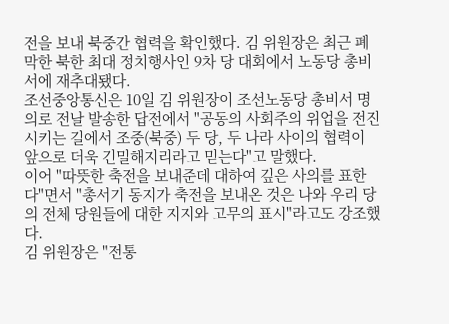전을 보내 북중간 협력을 확인했다. 김 위원장은 최근 폐막한 북한 최대 정치행사인 9차 당 대회에서 노동당 총비서에 재추대됐다.
조선중앙통신은 10일 김 위원장이 조선노동당 총비서 명의로 전날 발송한 답전에서 "공동의 사회주의 위업을 전진시키는 길에서 조중(북중) 두 당, 두 나라 사이의 협력이 앞으로 더욱 긴밀해지리라고 믿는다"고 말했다.
이어 "따뜻한 축전을 보내준데 대하여 깊은 사의를 표한다"면서 "총서기 동지가 축전을 보내온 것은 나와 우리 당의 전체 당원들에 대한 지지와 고무의 표시"라고도 강조했다.
김 위원장은 "전통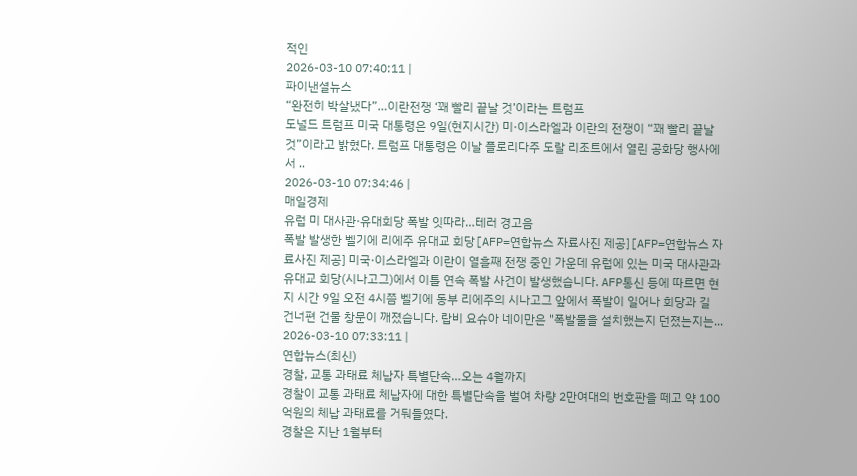적인
2026-03-10 07:40:11 |
파이낸셜뉴스
“완전히 박살냈다”…이란전쟁 ‘꽤 빨리 끝날 것’이라는 트럼프
도널드 트럼프 미국 대통령은 9일(현지시간) 미·이스라엘과 이란의 전쟁이 “꽤 빨리 끝날 것”이라고 밝혔다. 트럼프 대통령은 이날 플로리다주 도랄 리조트에서 열린 공화당 행사에서 ..
2026-03-10 07:34:46 |
매일경제
유럽 미 대사관·유대회당 폭발 잇따라…테러 경고음
폭발 발생한 벨기에 리에주 유대교 회당[AFP=연합뉴스 자료사진 제공][AFP=연합뉴스 자료사진 제공] 미국·이스라엘과 이란이 열흘째 전쟁 중인 가운데 유럽에 있는 미국 대사관과 유대교 회당(시나고그)에서 이틀 연속 폭발 사건이 발생했습니다. AFP통신 등에 따르면 현지 시간 9일 오전 4시쯤 벨기에 동부 리에주의 시나고그 앞에서 폭발이 일어나 회당과 길 건너편 건물 창문이 깨졌습니다. 랍비 요슈아 네이만은 "폭발물을 설치했는지 던졌는지는...
2026-03-10 07:33:11 |
연합뉴스(최신)
경찰, 교통 과태료 체납자 특별단속…오는 4월까지
경찰이 교통 과태료 체납자에 대한 특별단속을 벌여 차량 2만여대의 번호판을 떼고 약 100억원의 체납 과태료를 거둬들였다.
경찰은 지난 1월부터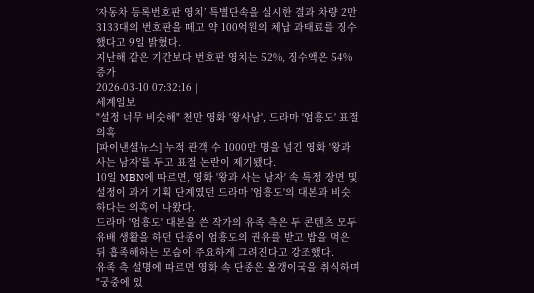‘자동차 등록번호판 영치’ 특별단속을 실시한 결과 차량 2만3133대의 번호판을 떼고 약 100억원의 체납 과태료를 징수했다고 9일 밝혔다.
지난해 같은 기간보다 번호판 영치는 52%, 징수액은 54% 증가
2026-03-10 07:32:16 |
세계일보
"설정 너무 비슷해" 천만 영화 '왕사남', 드라마 '엄흥도' 표절 의혹
[파이낸셜뉴스] 누적 관객 수 1000만 명을 넘긴 영화 '왕과 사는 남자'를 두고 표절 논란이 제기됐다.
10일 MBN에 따르면, 영화 '왕과 사는 남자' 속 특정 장면 및 설정이 과거 기획 단계였던 드라마 '엄흥도'의 대본과 비슷하다는 의혹이 나왔다.
드라마 '엄흥도' 대본을 쓴 작가의 유족 측은 두 콘텐츠 모두 유배 생활을 하던 단종이 엄흥도의 권유를 받고 밥을 먹은 뒤 흡족해하는 모습이 주요하게 그려진다고 강조했다.
유족 측 설명에 따르면 영화 속 단종은 올갱이국을 취식하며 "궁중에 있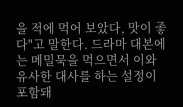을 적에 먹어 보았다, 맛이 좋다"고 말한다. 드라마 대본에는 메밀묵을 먹으면서 이와 유사한 대사를 하는 설정이 포함돼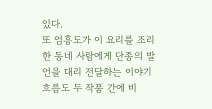있다.
또 엄흥도가 이 요리를 조리한 동네 사람에게 단종의 발언을 대리 전달하는 이야기 흐름도 두 작품 간에 비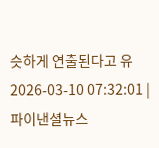슷하게 연출된다고 유
2026-03-10 07:32:01 |
파이낸셜뉴스